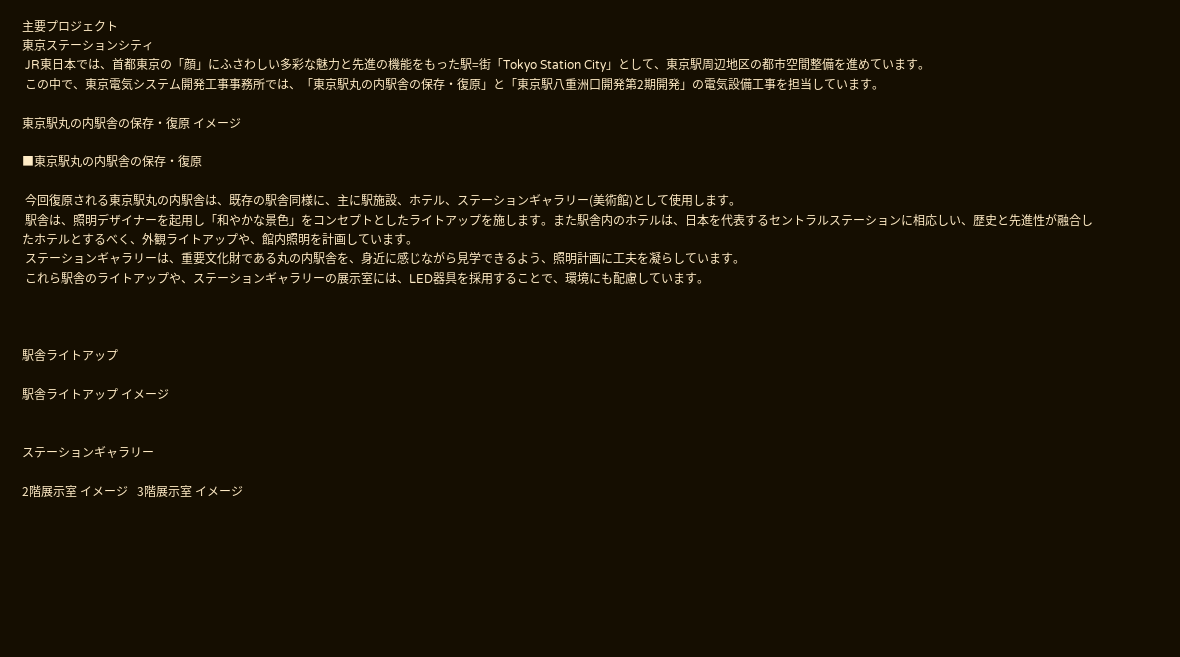主要プロジェクト
東京ステーションシティ
 JR東日本では、首都東京の「顔」にふさわしい多彩な魅力と先進の機能をもった駅=街「Tokyo Station City」として、東京駅周辺地区の都市空間整備を進めています。
 この中で、東京電気システム開発工事事務所では、「東京駅丸の内駅舎の保存・復原」と「東京駅八重洲口開発第2期開発」の電気設備工事を担当しています。

東京駅丸の内駅舎の保存・復原 イメージ

■東京駅丸の内駅舎の保存・復原

 今回復原される東京駅丸の内駅舎は、既存の駅舎同様に、主に駅施設、ホテル、ステーションギャラリー(美術館)として使用します。
 駅舎は、照明デザイナーを起用し「和やかな景色」をコンセプトとしたライトアップを施します。また駅舎内のホテルは、日本を代表するセントラルステーションに相応しい、歴史と先進性が融合したホテルとするべく、外観ライトアップや、館内照明を計画しています。
 ステーションギャラリーは、重要文化財である丸の内駅舎を、身近に感じながら見学できるよう、照明計画に工夫を凝らしています。
 これら駅舎のライトアップや、ステーションギャラリーの展示室には、LED器具を採用することで、環境にも配慮しています。



駅舎ライトアップ

駅舎ライトアップ イメージ


ステーションギャラリー

2階展示室 イメージ   3階展示室 イメージ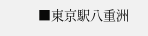■東京駅八重洲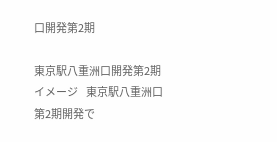口開発第2期

東京駅八重洲口開発第2期 イメージ    東京駅八重洲口第2期開発で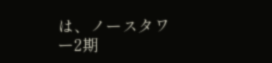は、ノースタワー2期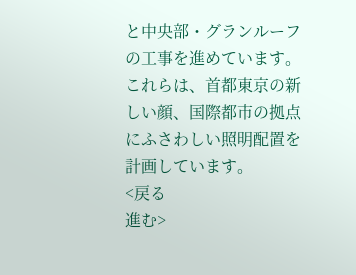と中央部・グランルーフの工事を進めています。
これらは、首都東京の新しい顔、国際都市の拠点にふさわしい照明配置を計画しています。
<戻る
進む>